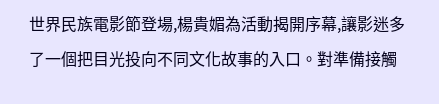世界民族電影節登場,楊貴媚為活動揭開序幕,讓影迷多了一個把目光投向不同文化故事的入口。對準備接觸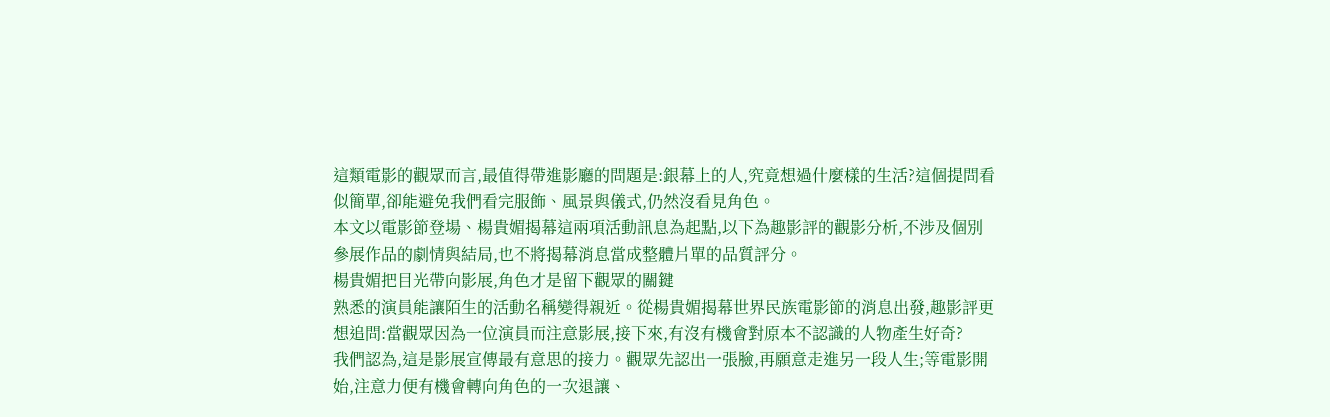這類電影的觀眾而言,最值得帶進影廳的問題是:銀幕上的人,究竟想過什麼樣的生活?這個提問看似簡單,卻能避免我們看完服飾、風景與儀式,仍然沒看見角色。
本文以電影節登場、楊貴媚揭幕這兩項活動訊息為起點,以下為趣影評的觀影分析,不涉及個別參展作品的劇情與結局,也不將揭幕消息當成整體片單的品質評分。
楊貴媚把目光帶向影展,角色才是留下觀眾的關鍵
熟悉的演員能讓陌生的活動名稱變得親近。從楊貴媚揭幕世界民族電影節的消息出發,趣影評更想追問:當觀眾因為一位演員而注意影展,接下來,有沒有機會對原本不認識的人物產生好奇?
我們認為,這是影展宣傳最有意思的接力。觀眾先認出一張臉,再願意走進另一段人生;等電影開始,注意力便有機會轉向角色的一次退讓、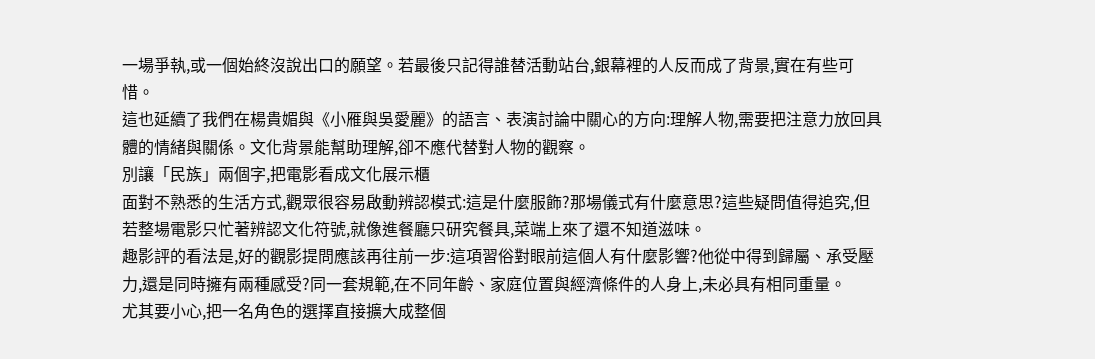一場爭執,或一個始終沒說出口的願望。若最後只記得誰替活動站台,銀幕裡的人反而成了背景,實在有些可惜。
這也延續了我們在楊貴媚與《小雁與吳愛麗》的語言、表演討論中關心的方向:理解人物,需要把注意力放回具體的情緒與關係。文化背景能幫助理解,卻不應代替對人物的觀察。
別讓「民族」兩個字,把電影看成文化展示櫃
面對不熟悉的生活方式,觀眾很容易啟動辨認模式:這是什麼服飾?那場儀式有什麼意思?這些疑問值得追究,但若整場電影只忙著辨認文化符號,就像進餐廳只研究餐具,菜端上來了還不知道滋味。
趣影評的看法是,好的觀影提問應該再往前一步:這項習俗對眼前這個人有什麼影響?他從中得到歸屬、承受壓力,還是同時擁有兩種感受?同一套規範,在不同年齡、家庭位置與經濟條件的人身上,未必具有相同重量。
尤其要小心,把一名角色的選擇直接擴大成整個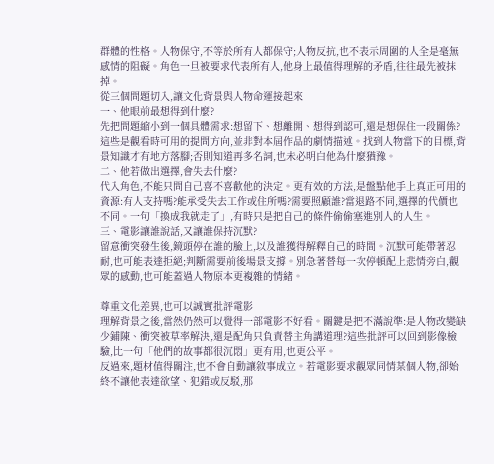群體的性格。人物保守,不等於所有人都保守;人物反抗,也不表示周圍的人全是毫無感情的阻礙。角色一旦被要求代表所有人,他身上最值得理解的矛盾,往往最先被抹掉。
從三個問題切入,讓文化背景與人物命運接起來
一、他眼前最想得到什麼?
先把問題縮小到一個具體需求:想留下、想離開、想得到認可,還是想保住一段關係?這些是觀看時可用的提問方向,並非對本屆作品的劇情描述。找到人物當下的目標,背景知識才有地方落腳;否則知道再多名詞,也未必明白他為什麼猶豫。
二、他若做出選擇,會失去什麼?
代入角色,不能只問自己喜不喜歡他的決定。更有效的方法,是盤點他手上真正可用的資源:有人支持嗎?能承受失去工作或住所嗎?需要照顧誰?當退路不同,選擇的代價也不同。一句「換成我就走了」,有時只是把自己的條件偷偷塞進別人的人生。
三、電影讓誰說話,又讓誰保持沉默?
留意衝突發生後,鏡頭停在誰的臉上,以及誰獲得解釋自己的時間。沉默可能帶著忍耐,也可能表達拒絕;判斷需要前後場景支撐。別急著替每一次停頓配上悲情旁白,觀眾的感動,也可能蓋過人物原本更複雜的情緒。

尊重文化差異,也可以誠實批評電影
理解背景之後,當然仍然可以覺得一部電影不好看。關鍵是把不滿說準:是人物改變缺少鋪陳、衝突被草率解決,還是配角只負責替主角講道理?這些批評可以回到影像檢驗,比一句「他們的故事都很沉悶」更有用,也更公平。
反過來,題材值得關注,也不會自動讓敘事成立。若電影要求觀眾同情某個人物,卻始終不讓他表達欲望、犯錯或反駁,那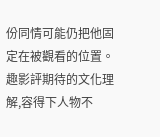份同情可能仍把他固定在被觀看的位置。趣影評期待的文化理解,容得下人物不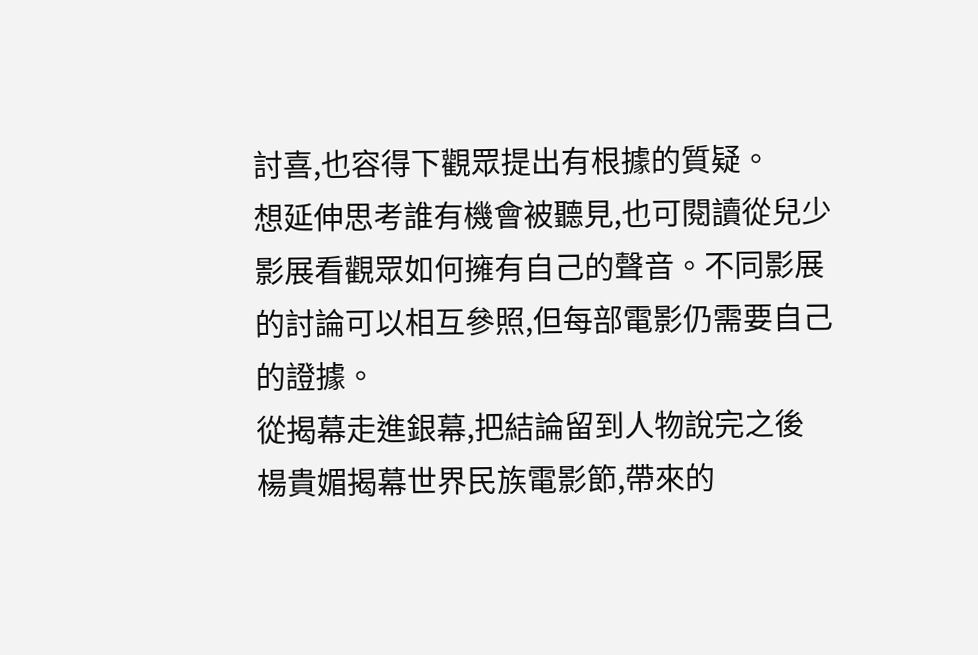討喜,也容得下觀眾提出有根據的質疑。
想延伸思考誰有機會被聽見,也可閱讀從兒少影展看觀眾如何擁有自己的聲音。不同影展的討論可以相互參照,但每部電影仍需要自己的證據。
從揭幕走進銀幕,把結論留到人物說完之後
楊貴媚揭幕世界民族電影節,帶來的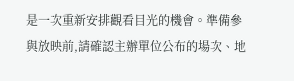是一次重新安排觀看目光的機會。準備參與放映前,請確認主辦單位公布的場次、地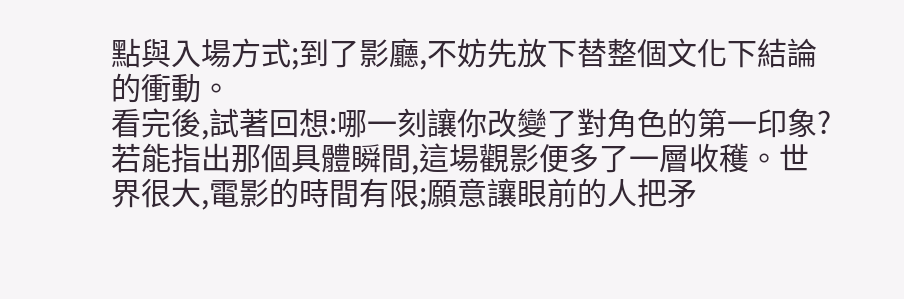點與入場方式;到了影廳,不妨先放下替整個文化下結論的衝動。
看完後,試著回想:哪一刻讓你改變了對角色的第一印象?若能指出那個具體瞬間,這場觀影便多了一層收穫。世界很大,電影的時間有限;願意讓眼前的人把矛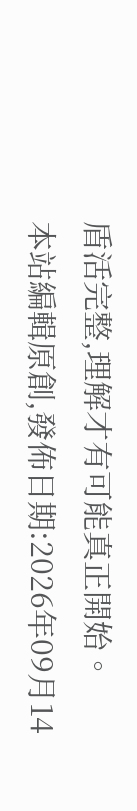盾活完整,理解才有可能真正開始。
本站編輯原創,發佈日期:2026年09月14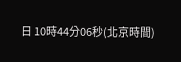日 10時44分06秒(北京時間)